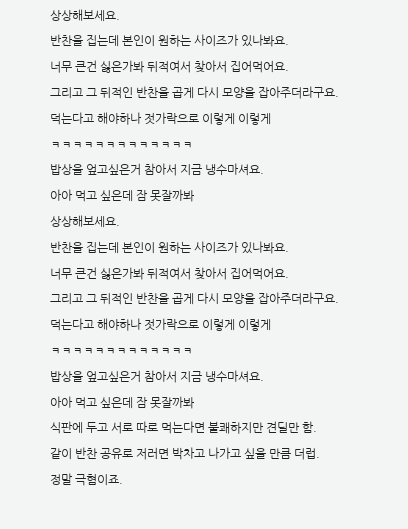상상해보세요.
반찬을 집는데 본인이 원하는 사이즈가 있나봐요.
너무 큰건 싫은가봐 뒤적여서 찾아서 집어먹어요.
그리고 그 뒤적인 반찬을 곱게 다시 모양을 잡아주더라구요.
덕는다고 해야하나 젓가락으로 이렇게 이렇게
ㅋㅋㅋㅋㅋㅋㅋㅋㅋㅋㅋㅋㅋ
밥상을 엎고싶은거 참아서 지금 냉수마셔요.
아아 먹고 싶은데 잠 못잘까봐
상상해보세요.
반찬을 집는데 본인이 원하는 사이즈가 있나봐요.
너무 큰건 싫은가봐 뒤적여서 찾아서 집어먹어요.
그리고 그 뒤적인 반찬을 곱게 다시 모양을 잡아주더라구요.
덕는다고 해야하나 젓가락으로 이렇게 이렇게
ㅋㅋㅋㅋㅋㅋㅋㅋㅋㅋㅋㅋㅋ
밥상을 엎고싶은거 참아서 지금 냉수마셔요.
아아 먹고 싶은데 잠 못잘까봐
식판에 두고 서로 따로 먹는다면 불쾌하지만 견딜만 함.
같이 반찬 공유로 저러면 박차고 나가고 싶을 만큼 더럽.
정말 극혐이죠.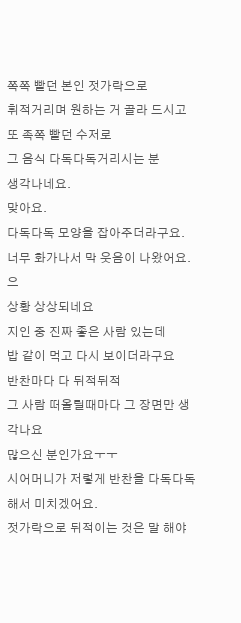쪽쪽 빨던 본인 젓가락으로
휘적거리며 원하는 거 골라 드시고
또 족쪽 빨던 수저로
그 음식 다독다독거리시는 분
생각나네요.
맞아요.
다독다독 모양을 잡아주더라구요.
너무 화가나서 막 웃음이 나왔어요.
으
상황 상상되네요
지인 중 진짜 좋은 사람 있는데
밥 같이 먹고 다시 보이더라구요
반찬마다 다 뒤적뒤적
그 사람 떠올릴때마다 그 장면만 생각나요
많으신 분인가요ㅜㅜ
시어머니가 저렇게 반찬을 다독다독해서 미치겠어요.
젓가락으로 뒤적이는 것은 말 해야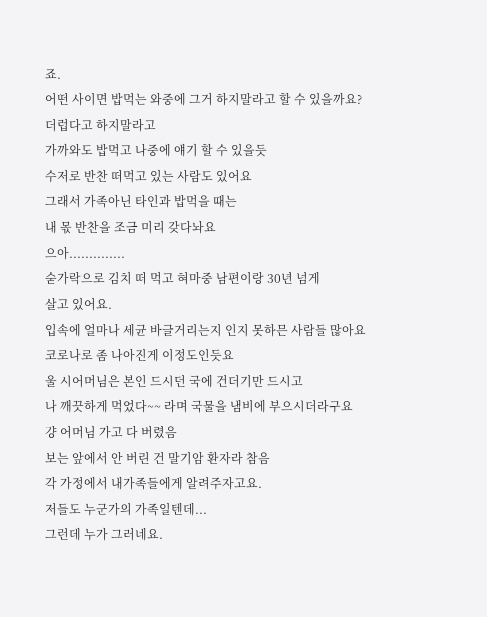죠.
어떤 사이면 밥먹는 와중에 그거 하지말라고 할 수 있을까요?
더럽다고 하지말라고
가까와도 밥먹고 나중에 얘기 할 수 있을듯
수저로 반찬 떠먹고 있는 사람도 있어요
그래서 가족아닌 타인과 밥먹을 때는
내 몫 반찬을 조금 미리 갖다놔요
으아..............
숟가락으로 김치 떠 먹고 혀마중 남편이랑 30년 넘게
살고 있어요.
입속에 얼마나 세균 바글거리는지 인지 못하믄 사람들 많아요
코로나로 좀 나아진게 이정도인듯요
울 시어머님은 본인 드시던 국에 건더기만 드시고
나 깨끗하게 먹었다~~ 라며 국물을 냄비에 부으시더라구요
걍 어머님 가고 다 버렸음
보는 앞에서 안 버린 건 말기암 환자라 참음
각 가정에서 내가족들에게 알려주자고요.
저들도 누군가의 가족일텐데...
그런데 누가 그러네요.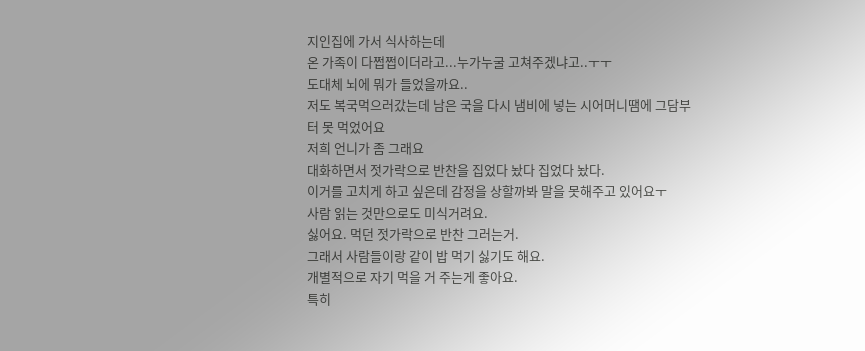지인집에 가서 식사하는데
온 가족이 다쩝쩝이더라고...누가누굴 고쳐주겠냐고..ㅜㅜ
도대체 뇌에 뭐가 들었을까요..
저도 복국먹으러갔는데 남은 국을 다시 냄비에 넣는 시어머니땜에 그담부터 못 먹었어요
저희 언니가 좀 그래요
대화하면서 젓가락으로 반찬을 집었다 놨다 집었다 놨다.
이거를 고치게 하고 싶은데 감정을 상할까봐 말을 못해주고 있어요ㅜ
사람 읽는 것만으로도 미식거려요.
싫어요. 먹던 젓가락으로 반찬 그러는거.
그래서 사람들이랑 같이 밥 먹기 싫기도 해요.
개별적으로 자기 먹을 거 주는게 좋아요.
특히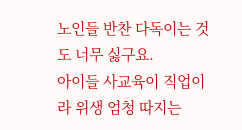노인들 반찬 다독이는 것도 너무 싫구요.
아이들 사교육이 직업이라 위생 엄청 따지는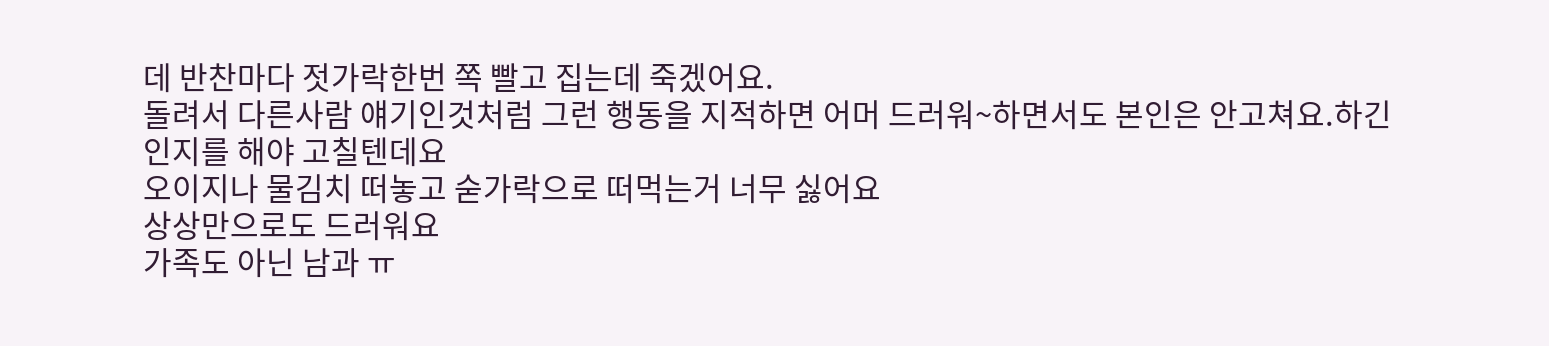데 반찬마다 젓가락한번 쪽 빨고 집는데 죽겠어요.
돌려서 다른사람 얘기인것처럼 그런 행동을 지적하면 어머 드러워~하면서도 본인은 안고쳐요.하긴 인지를 해야 고칠텐데요
오이지나 물김치 떠놓고 숟가락으로 떠먹는거 너무 싫어요
상상만으로도 드러워요
가족도 아닌 남과 ㅠ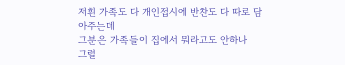저흰 가족도 다 개인접시에 반찬도 다 따로 담아주는데
그분은 가족들이 집에서 뭐라고도 안하나
그럴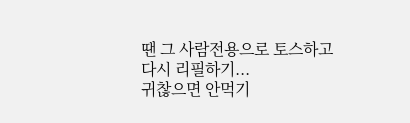땐 그 사람전용으로 토스하고
다시 리필하기...
귀찮으면 안먹기